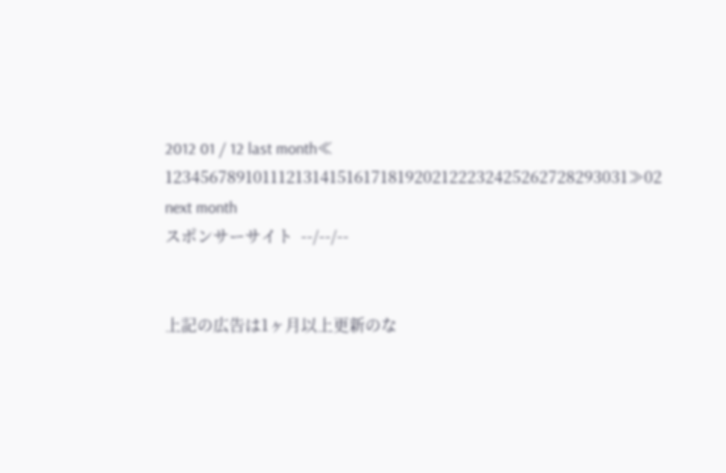2012 01 / 12 last month≪ 12345678910111213141516171819202122232425262728293031≫02 next month
スポンサーサイト  --/--/--


上記の広告は1ヶ月以上更新のな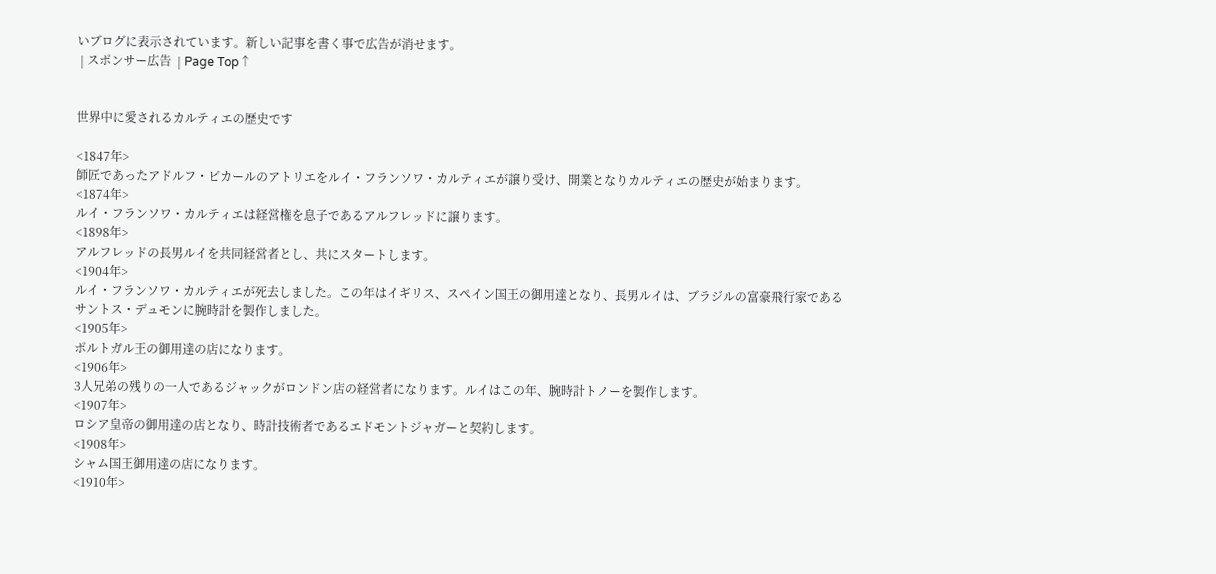いブログに表示されています。新しい記事を書く事で広告が消せます。
 | スポンサー広告  | Page Top↑


世界中に愛されるカルティエの歴史です

<1847年>
師匠であったアドルフ・ピカールのアトリエをルイ・フランソワ・カルティエが譲り受け、開業となりカルティエの歴史が始まります。
<1874年>
ルイ・フランソワ・カルティエは経営権を息子であるアルフレッドに譲ります。
<1898年>
アルフレッドの長男ルイを共同経営者とし、共にスタートします。
<1904年>
ルイ・フランソワ・カルティエが死去しました。この年はイギリス、スペイン国王の御用達となり、長男ルイは、ブラジルの富豪飛行家であるサントス・デュモンに腕時計を製作しました。
<1905年>
ポルトガル王の御用達の店になります。
<1906年>
3人兄弟の残りの一人であるジャックがロンドン店の経営者になります。ルイはこの年、腕時計トノーを製作します。
<1907年>
ロシア皇帝の御用達の店となり、時計技術者であるエドモントジャガーと契約します。
<1908年>
シャム国王御用達の店になります。
<1910年>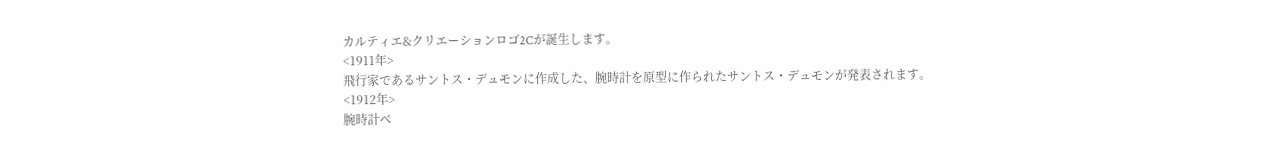カルティエ&クリエーションロゴ2Cが誕生します。
<1911年>
飛行家であるサントス・デュモンに作成した、腕時計を原型に作られたサントス・デュモンが発表されます。
<1912年>
腕時計ベ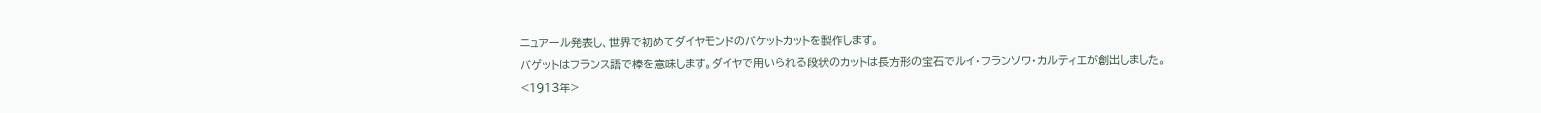ニュアール発表し、世界で初めてダイヤモンドのバケットカットを製作します。
バゲットはフランス語で棒を意味します。ダイヤで用いられる段状のカットは長方形の宝石でルイ・フランソワ・カルティエが創出しました。
<1913年>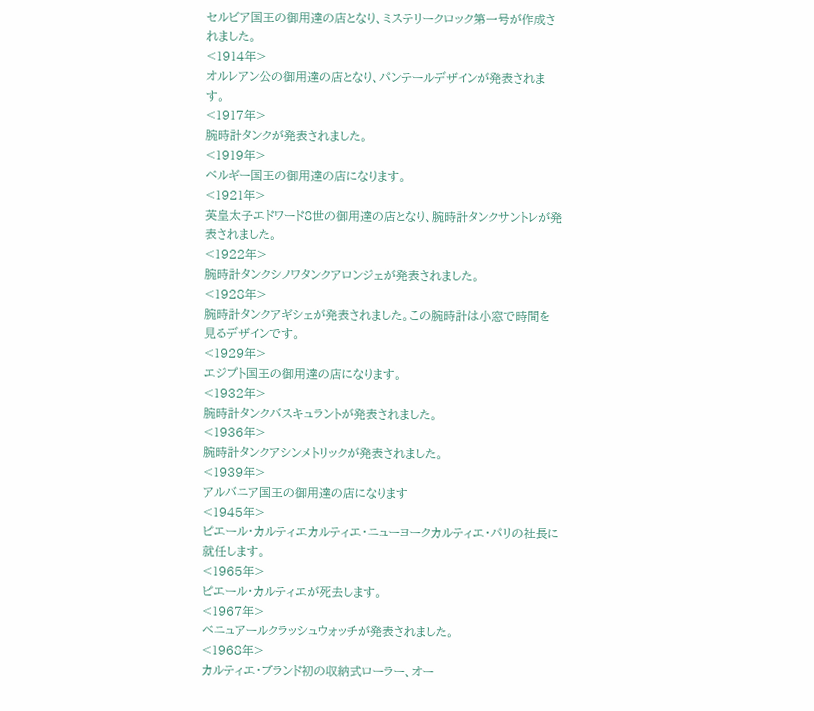セルビア国王の御用達の店となり、ミステリークロック第一号が作成されました。
<1914年>
オルレアン公の御用達の店となり、パンテールデザインが発表されます。
<1917年>
腕時計タンクが発表されました。
<1919年>
ベルギー国王の御用達の店になります。
<1921年>
英皇太子エドワード8世の御用達の店となり、腕時計タンクサントレが発表されました。
<1922年>
腕時計タンクシノワタンクアロンジェが発表されました。
<1928年>
腕時計タンクアギシェが発表されました。この腕時計は小窓で時間を見るデザインです。
<1929年>
エジプト国王の御用達の店になります。
<1932年>
腕時計タンクバスキュラントが発表されました。
<1936年>
腕時計タンクアシンメトリックが発表されました。
<1939年>
アルバニア国王の御用達の店になります
<1945年>
ピエール・カルティエカルティエ・ニューヨークカルティエ・パリの社長に就任します。
<1965年>
ピエール・カルティエが死去します。
<1967年>
ベニュアールクラッシュウォッチが発表されました。
<1968年>
カルティエ・ブランド初の収納式ローラー、オー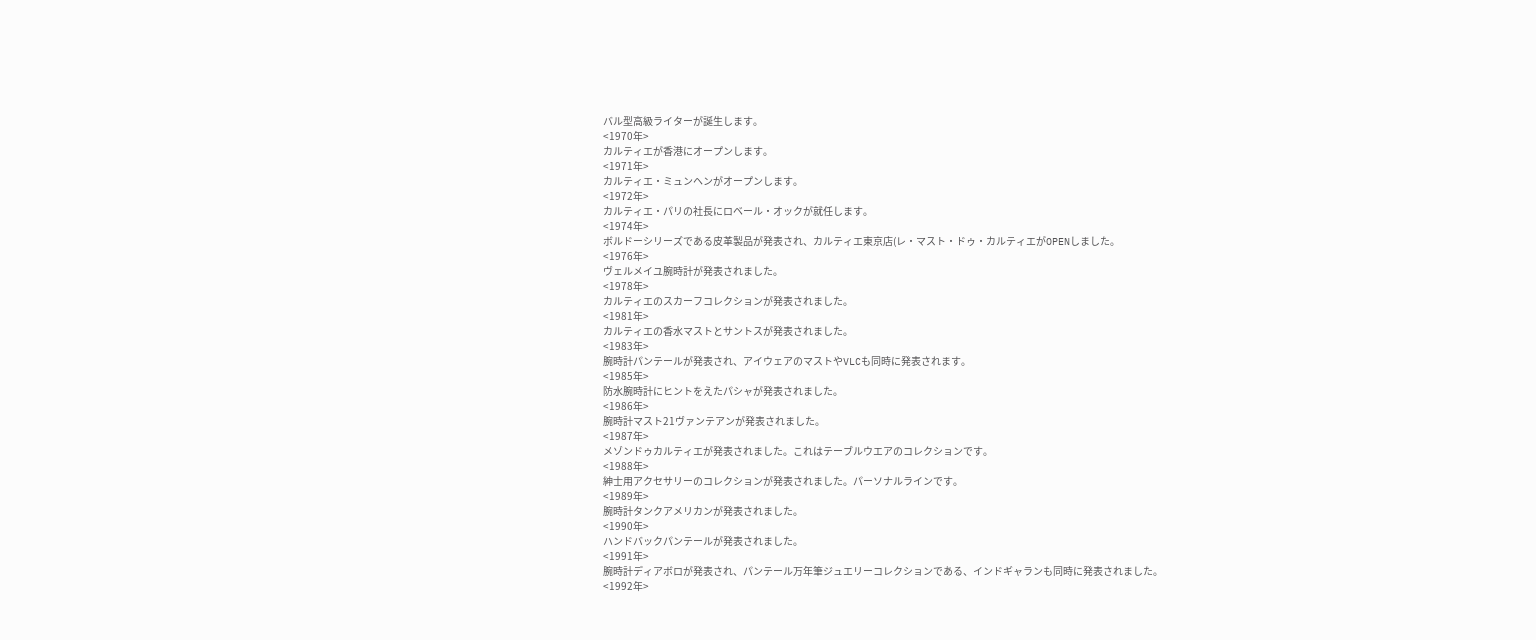バル型高級ライターが誕生します。
<1970年>
カルティエが香港にオープンします。
<1971年>
カルティエ・ミュンヘンがオープンします。
<1972年>
カルティエ・パリの社長にロベール・オックが就任します。
<1974年>
ボルドーシリーズである皮革製品が発表され、カルティエ東京店(レ・マスト・ドゥ・カルティエがOPENしました。
<1976年>
ヴェルメイユ腕時計が発表されました。
<1978年>
カルティエのスカーフコレクションが発表されました。
<1981年>
カルティエの香水マストとサントスが発表されました。
<1983年>
腕時計パンテールが発表され、アイウェアのマストやVLCも同時に発表されます。
<1985年>
防水腕時計にヒントをえたパシャが発表されました。
<1986年>
腕時計マスト21ヴァンテアンが発表されました。
<1987年>
メゾンドゥカルティエが発表されました。これはテーブルウエアのコレクションです。
<1988年>
紳士用アクセサリーのコレクションが発表されました。パーソナルラインです。
<1989年>
腕時計タンクアメリカンが発表されました。
<1990年>
ハンドバックパンテールが発表されました。
<1991年>
腕時計ディアボロが発表され、パンテール万年筆ジュエリーコレクションである、インドギャランも同時に発表されました。
<1992年>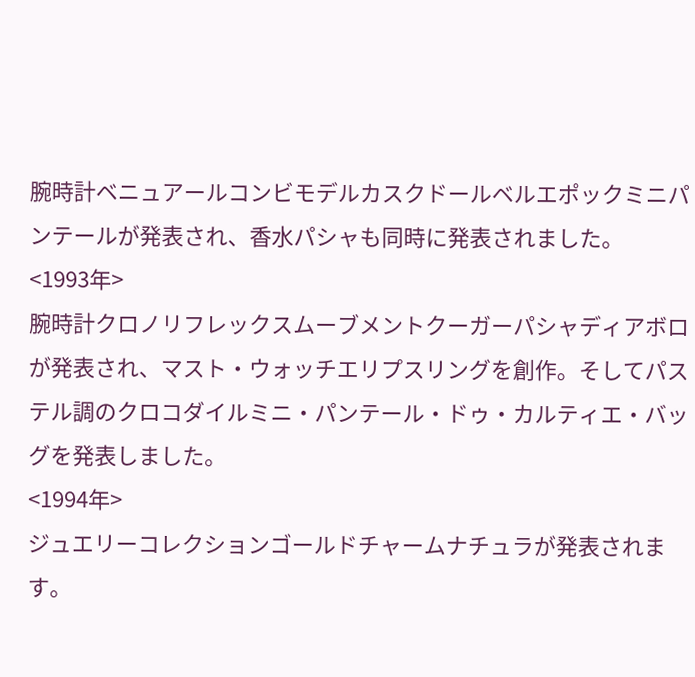腕時計ベニュアールコンビモデルカスクドールベルエポックミニパンテールが発表され、香水パシャも同時に発表されました。
<1993年>
腕時計クロノリフレックスムーブメントクーガーパシャディアボロが発表され、マスト・ウォッチエリプスリングを創作。そしてパステル調のクロコダイルミニ・パンテール・ドゥ・カルティエ・バッグを発表しました。
<1994年>
ジュエリーコレクションゴールドチャームナチュラが発表されます。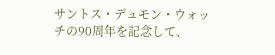サントス・デュモン・ウォッチの90周年を記念して、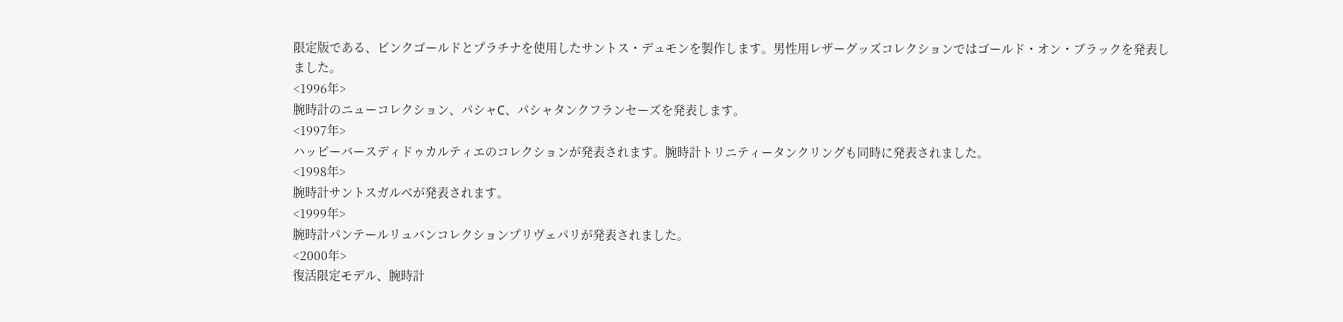限定版である、ピンクゴールドとプラチナを使用したサントス・デュモンを製作します。男性用レザーグッズコレクションではゴールド・オン・ブラックを発表しました。
<1996年>
腕時計のニューコレクション、パシャC、パシャタンクフランセーズを発表します。
<1997年>
ハッピーバースディドゥカルティエのコレクションが発表されます。腕時計トリニティータンクリングも同時に発表されました。
<1998年>
腕時計サントスガルベが発表されます。
<1999年>
腕時計パンテールリュバンコレクションプリヴェパリが発表されました。
<2000年>
復活限定モデル、腕時計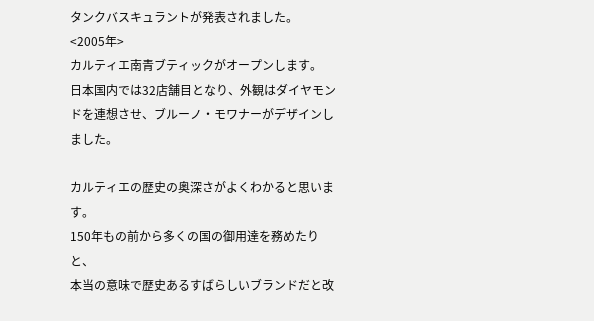タンクバスキュラントが発表されました。
<2005年>
カルティエ南青ブティックがオープンします。
日本国内では32店舗目となり、外観はダイヤモンドを連想させ、ブルーノ・モワナーがデザインしました。

カルティエの歴史の奥深さがよくわかると思います。
150年もの前から多くの国の御用達を務めたりと、
本当の意味で歴史あるすばらしいブランドだと改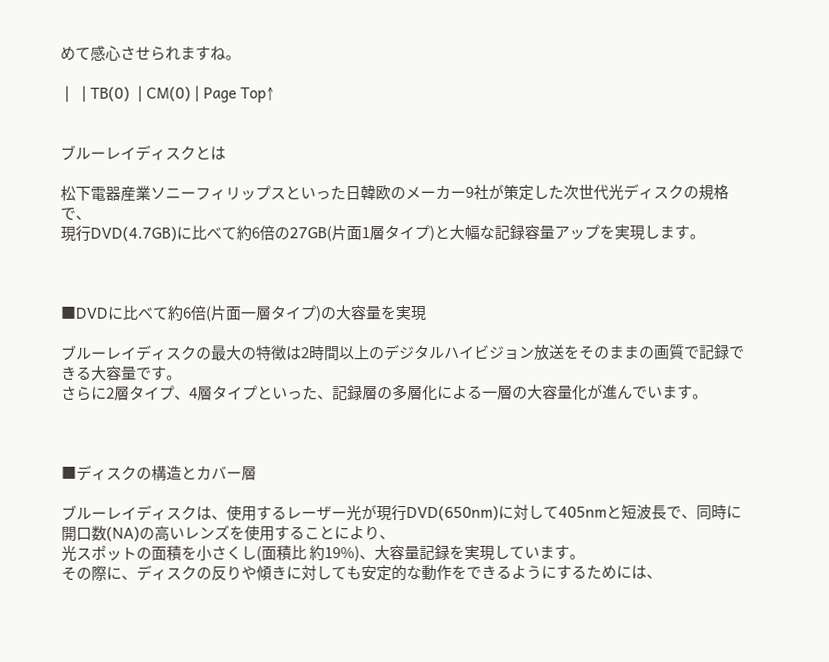めて感心させられますね。

 |   | TB(0)  | CM(0) | Page Top↑


ブルーレイディスクとは

松下電器産業ソニーフィリップスといった日韓欧のメーカー9社が策定した次世代光ディスクの規格で、
現行DVD(4.7GB)に比べて約6倍の27GB(片面1層タイプ)と大幅な記録容量アップを実現します。



■DVDに比べて約6倍(片面一層タイプ)の大容量を実現

ブルーレイディスクの最大の特徴は2時間以上のデジタルハイビジョン放送をそのままの画質で記録できる大容量です。
さらに2層タイプ、4層タイプといった、記録層の多層化による一層の大容量化が進んでいます。



■ディスクの構造とカバー層

ブルーレイディスクは、使用するレーザー光が現行DVD(650nm)に対して405nmと短波長で、同時に開口数(NA)の高いレンズを使用することにより、
光スポットの面積を小さくし(面積比 約19%)、大容量記録を実現しています。
その際に、ディスクの反りや傾きに対しても安定的な動作をできるようにするためには、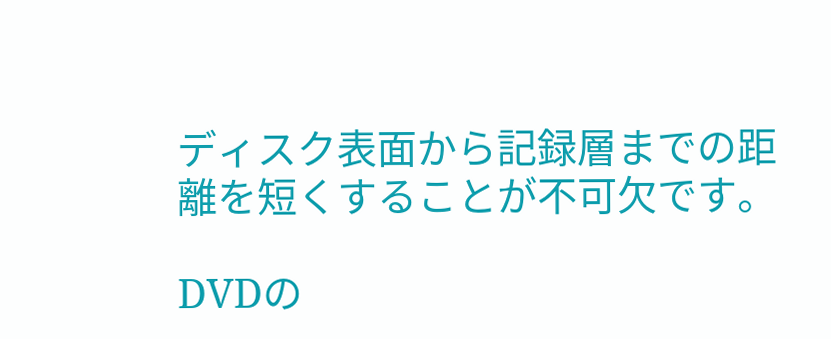ディスク表面から記録層までの距離を短くすることが不可欠です。

DVDの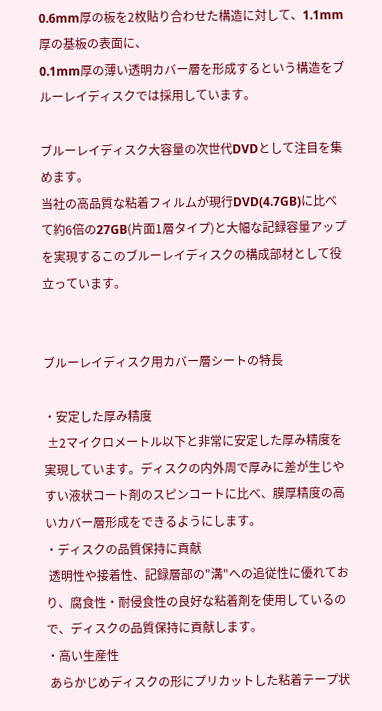0.6mm厚の板を2枚貼り合わせた構造に対して、1.1mm厚の基板の表面に、
0.1mm厚の薄い透明カバー層を形成するという構造をブルーレイディスクでは採用しています。

ブルーレイディスク大容量の次世代DVDとして注目を集めます。
当社の高品質な粘着フィルムが現行DVD(4.7GB)に比べて約6倍の27GB(片面1層タイプ)と大幅な記録容量アップを実現するこのブルーレイディスクの構成部材として役立っています。


ブルーレイディスク用カバー層シートの特長

・安定した厚み精度
 ±2マイクロメートル以下と非常に安定した厚み精度を実現しています。ディスクの内外周で厚みに差が生じやすい液状コート剤のスピンコートに比べ、膜厚精度の高いカバー層形成をできるようにします。
・ディスクの品質保持に貢献
 透明性や接着性、記録層部の"溝"への追従性に優れており、腐食性・耐侵食性の良好な粘着剤を使用しているので、ディスクの品質保持に貢献します。
・高い生産性
 あらかじめディスクの形にプリカットした粘着テープ状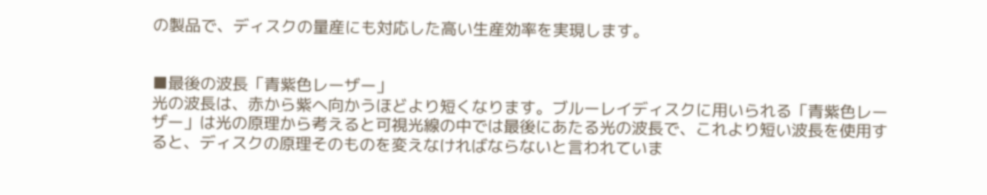の製品で、ディスクの量産にも対応した高い生産効率を実現します。


■最後の波長「青紫色レーザー」
光の波長は、赤から紫へ向かうほどより短くなります。ブルーレイディスクに用いられる「青紫色レーザー」は光の原理から考えると可視光線の中では最後にあたる光の波長で、これより短い波長を使用すると、ディスクの原理そのものを変えなければならないと言われていま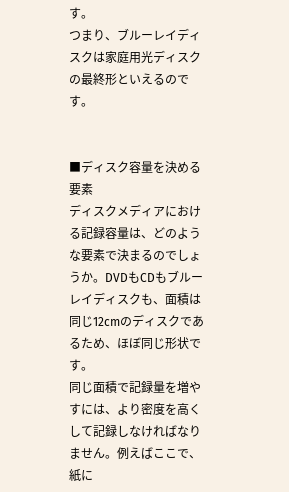す。
つまり、ブルーレイディスクは家庭用光ディスクの最終形といえるのです。


■ディスク容量を決める要素
ディスクメディアにおける記録容量は、どのような要素で決まるのでしょうか。DVDもCDもブルーレイディスクも、面積は同じ12cmのディスクであるため、ほぼ同じ形状です。
同じ面積で記録量を増やすには、より密度を高くして記録しなければなりません。例えばここで、紙に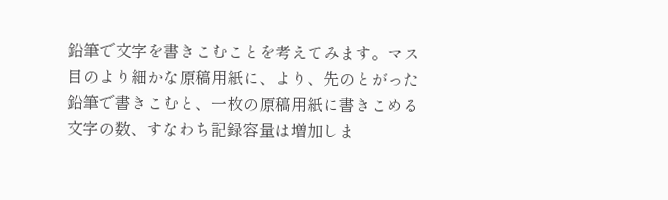鉛筆で文字を書きこむことを考えてみます。マス目のより細かな原稿用紙に、より、先のとがった鉛筆で書きこむと、一枚の原稿用紙に書きこめる文字の数、すなわち記録容量は増加しま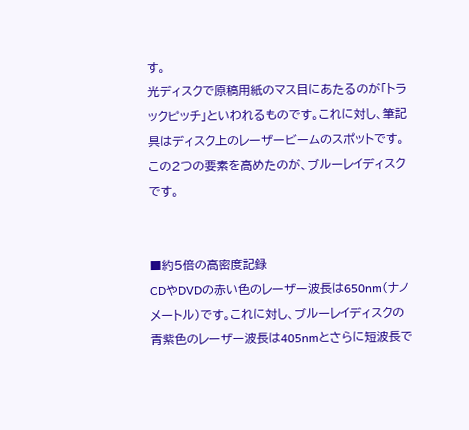す。
光ディスクで原稿用紙のマス目にあたるのが「トラックピッチ」といわれるものです。これに対し、筆記具はディスク上のレーザービームのスポットです。
この2つの要素を高めたのが、ブルーレイディスクです。


■約5倍の高密度記録
CDやDVDの赤い色のレーザー波長は650nm(ナノメートル)です。これに対し、ブルーレイディスクの青紫色のレーザー波長は405nmとさらに短波長で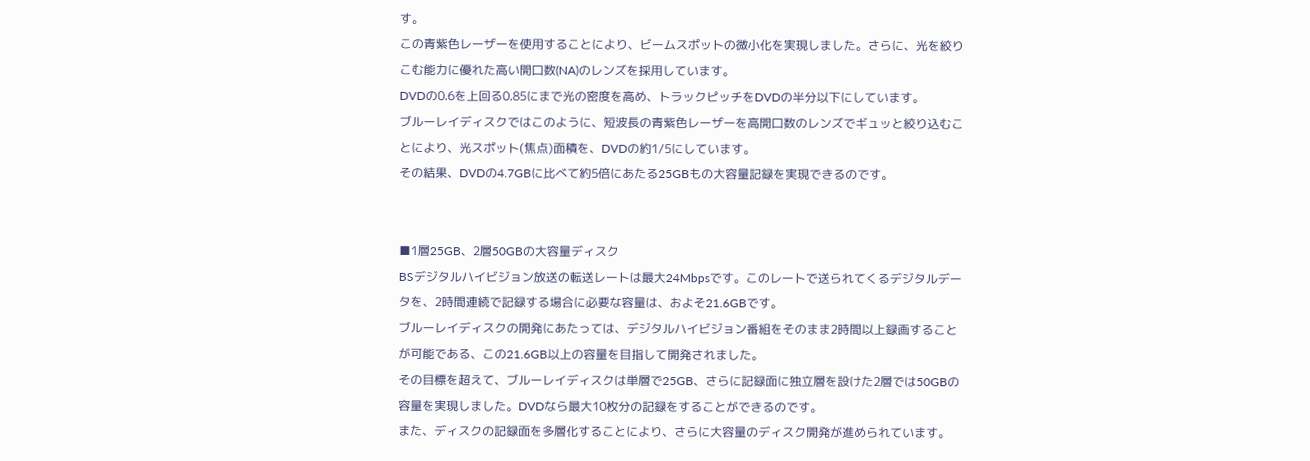す。
この青紫色レーザーを使用することにより、ビームスポットの微小化を実現しました。さらに、光を絞りこむ能力に優れた高い開口数(NA)のレンズを採用しています。
DVDの0.6を上回る0.85にまで光の密度を高め、トラックピッチをDVDの半分以下にしています。
ブルーレイディスクではこのように、短波長の青紫色レーザーを高開口数のレンズでギュッと絞り込むことにより、光スポット(焦点)面積を、DVDの約1/5にしています。
その結果、DVDの4.7GBに比べて約5倍にあたる25GBもの大容量記録を実現できるのです。


■1層25GB、2層50GBの大容量ディスク
BSデジタルハイビジョン放送の転送レートは最大24Mbpsです。このレートで送られてくるデジタルデータを、2時間連続で記録する場合に必要な容量は、およそ21.6GBです。
ブルーレイディスクの開発にあたっては、デジタルハイビジョン番組をそのまま2時間以上録画することが可能である、この21.6GB以上の容量を目指して開発されました。
その目標を超えて、ブルーレイディスクは単層で25GB、さらに記録面に独立層を設けた2層では50GBの容量を実現しました。DVDなら最大10枚分の記録をすることができるのです。
また、ディスクの記録面を多層化することにより、さらに大容量のディスク開発が進められています。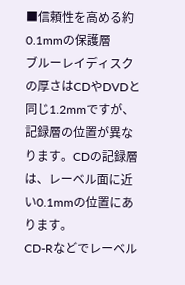■信頼性を高める約0.1mmの保護層
ブルーレイディスクの厚さはCDやDVDと同じ1.2mmですが、記録層の位置が異なります。CDの記録層は、レーベル面に近い0.1mmの位置にあります。
CD-Rなどでレーベル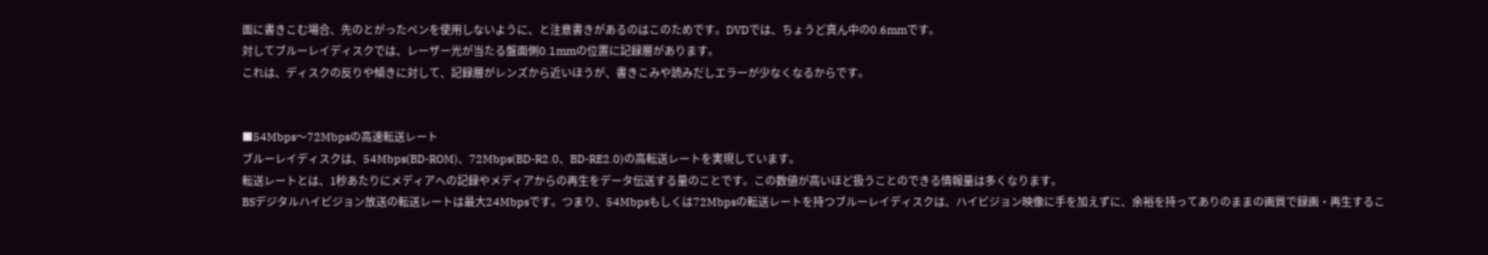面に書きこむ場合、先のとがったペンを使用しないように、と注意書きがあるのはこのためです。DVDでは、ちょうど真ん中の0.6mmです。
対してブルーレイディスクでは、レーザー光が当たる盤面側0.1mmの位置に記録層があります。
これは、ディスクの反りや傾きに対して、記録層がレンズから近いほうが、書きこみや読みだしエラーが少なくなるからです。


■54Mbps〜72Mbpsの高速転送レート
ブルーレイディスクは、54Mbps(BD-ROM)、72Mbps(BD-R2.0、BD-RE2.0)の高転送レートを実現しています。
転送レートとは、1秒あたりにメディアへの記録やメディアからの再生をデータ伝送する量のことです。この数値が高いほど扱うことのできる情報量は多くなります。
BSデジタルハイビジョン放送の転送レートは最大24Mbpsです。つまり、54Mbpsもしくは72Mbpsの転送レートを持つブルーレイディスクは、ハイビジョン映像に手を加えずに、余裕を持ってありのままの画質で録画・再生するこ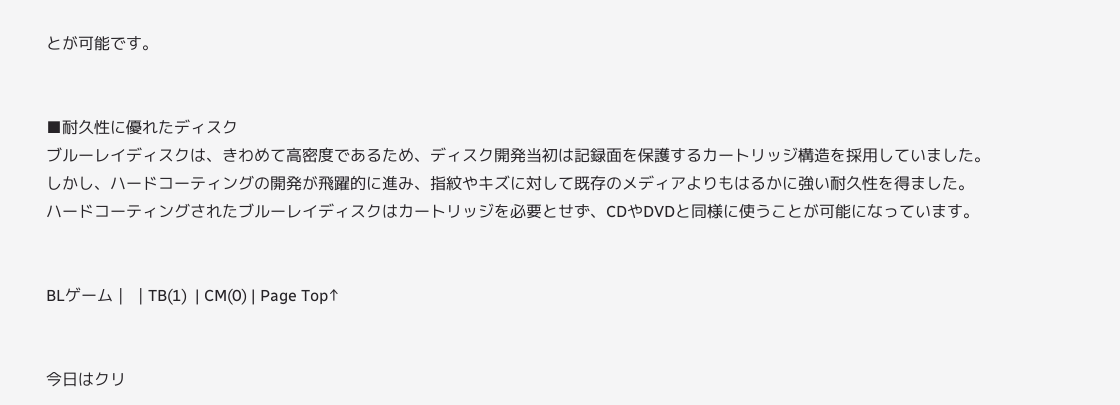とが可能です。


■耐久性に優れたディスク
ブルーレイディスクは、きわめて高密度であるため、ディスク開発当初は記録面を保護するカートリッジ構造を採用していました。
しかし、ハードコーティングの開発が飛躍的に進み、指紋やキズに対して既存のメディアよりもはるかに強い耐久性を得ました。
ハードコーティングされたブルーレイディスクはカートリッジを必要とせず、CDやDVDと同様に使うことが可能になっています。


BLゲーム |   | TB(1)  | CM(0) | Page Top↑


今日はクリ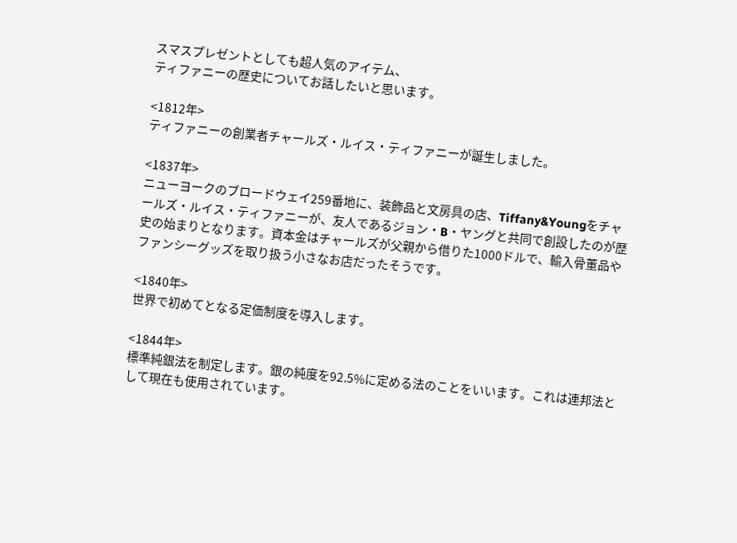スマスプレゼントとしても超人気のアイテム、
ティファニーの歴史についてお話したいと思います。

<1812年>
ティファニーの創業者チャールズ・ルイス・ティファニーが誕生しました。

<1837年>
ニューヨークのブロードウェイ259番地に、装飾品と文房具の店、Tiffany&Youngをチャールズ・ルイス・ティファニーが、友人であるジョン・B・ヤングと共同で創設したのが歴史の始まりとなります。資本金はチャールズが父親から借りた1000ドルで、輸入骨董品やファンシーグッズを取り扱う小さなお店だったそうです。

<1840年>
世界で初めてとなる定価制度を導入します。

<1844年>
標準純銀法を制定します。銀の純度を92.5%に定める法のことをいいます。これは連邦法として現在も使用されています。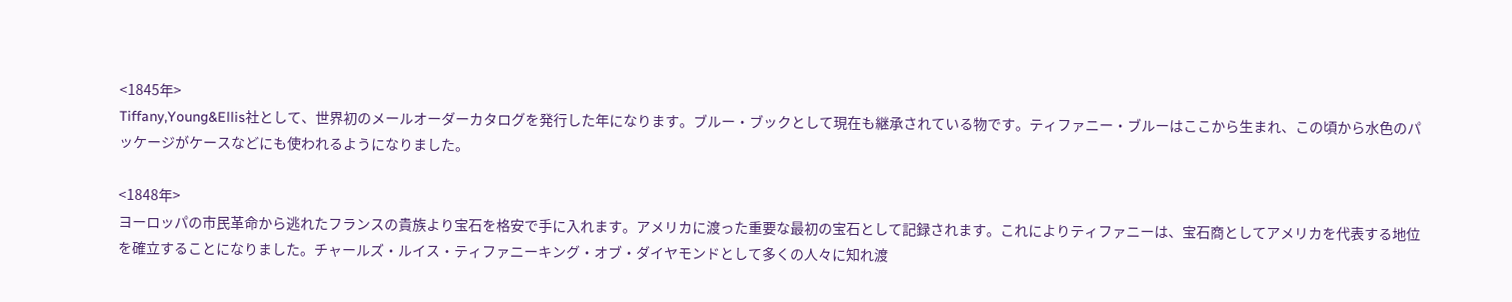<1845年>
Tiffany,Young&Ellis社として、世界初のメールオーダーカタログを発行した年になります。ブルー・ブックとして現在も継承されている物です。ティファニー・ブルーはここから生まれ、この頃から水色のパッケージがケースなどにも使われるようになりました。

<1848年>
ヨーロッパの市民革命から逃れたフランスの貴族より宝石を格安で手に入れます。アメリカに渡った重要な最初の宝石として記録されます。これによりティファニーは、宝石商としてアメリカを代表する地位を確立することになりました。チャールズ・ルイス・ティファニーキング・オブ・ダイヤモンドとして多くの人々に知れ渡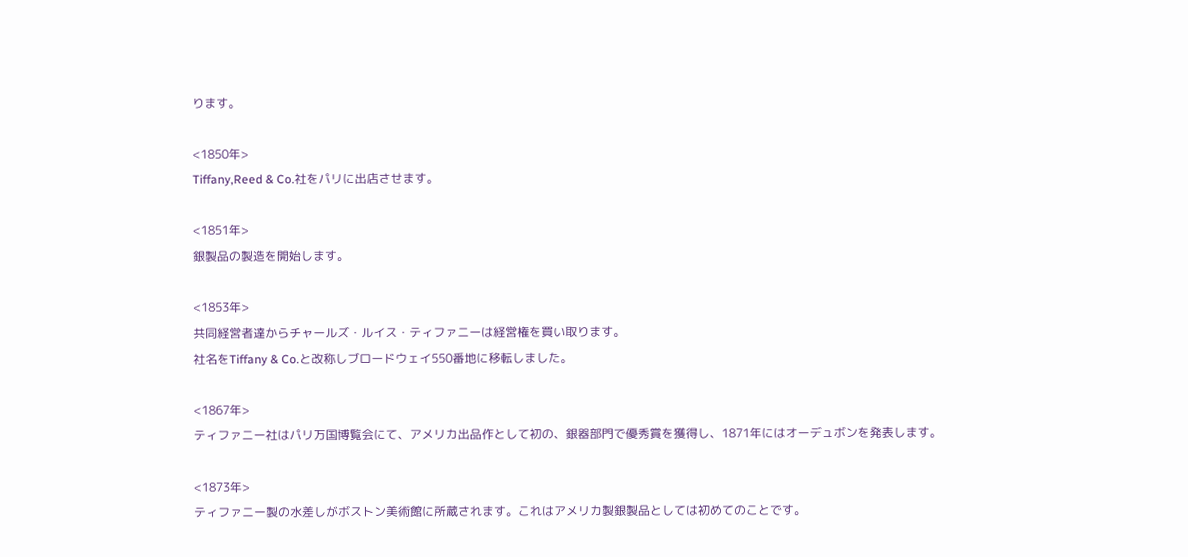ります。

<1850年>
Tiffany,Reed & Co.社をパリに出店させます。

<1851年>
銀製品の製造を開始します。

<1853年>
共同経営者達からチャールズ・ルイス・ティファニーは経営権を買い取ります。
社名をTiffany & Co.と改称しブロードウェイ550番地に移転しました。

<1867年>
ティファニー社はパリ万国博覧会にて、アメリカ出品作として初の、銀器部門で優秀賞を獲得し、1871年にはオーデュボンを発表します。

<1873年>
ティファニー製の水差しがボストン美術館に所蔵されます。これはアメリカ製銀製品としては初めてのことです。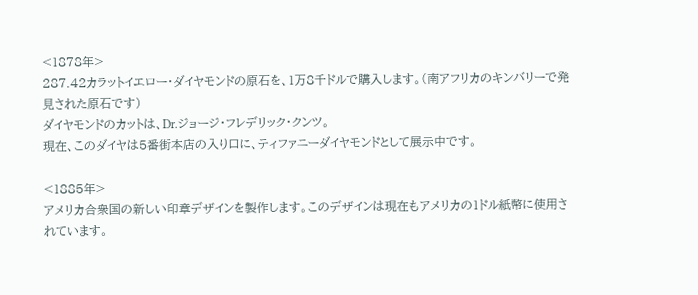<1878年>
287.42カラットイエロー・ダイヤモンドの原石を、1万8千ドルで購入します。(南アフリカのキンバリーで発見された原石です)
ダイヤモンドのカットは、Dr.ジョージ・フレデリック・クンツ。
現在、このダイヤは5番街本店の入り口に、ティファニーダイヤモンドとして展示中です。

<1885年>
アメリカ合衆国の新しい印章デザインを製作します。このデザインは現在もアメリカの1ドル紙幣に使用されています。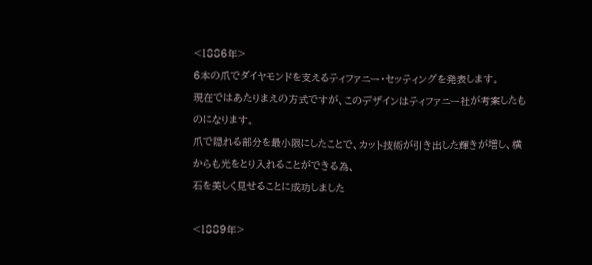<1886年>
6本の爪でダイヤモンドを支えるティファニー・セッティングを発表します。
現在ではあたりまえの方式ですが、このデザインはティファニー社が考案したものになります。
爪で隠れる部分を最小限にしたことで、カット技術が引き出した輝きが増し、横からも光をとり入れることができる為、
石を美しく見せることに成功しました

<1889年>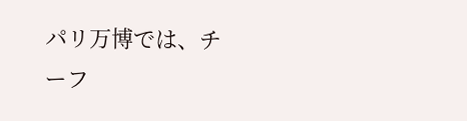パリ万博では、チーフ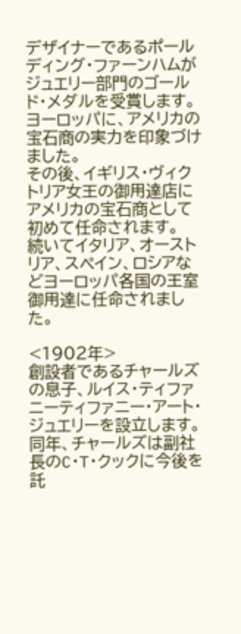デザイナーであるポールディング・ファーンハムがジュエリー部門のゴールド・メダルを受賞します。
ヨーロッパに、アメリカの宝石商の実力を印象づけました。
その後、イギリス・ヴィクトリア女王の御用達店にアメリカの宝石商として初めて任命されます。
続いてイタリア、オーストリア、スペイン、ロシアなどヨーロッパ各国の王室御用達に任命されました。

<1902年>
創設者であるチャールズの息子、ルイス・ティファニーティファニー・アート・ジュエリーを設立します。
同年、チャールズは副社長のC・T・クックに今後を託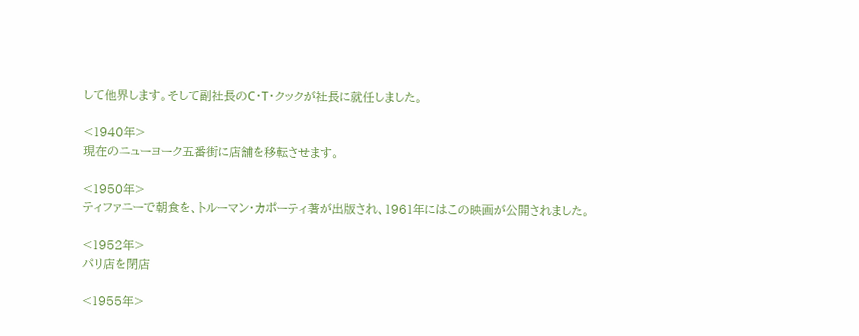して他界します。そして副社長のC・T・クックが社長に就任しました。

<1940年>
現在のニューヨーク五番街に店舗を移転させます。

<1950年>
ティファニーで朝食を、トルーマン・カポーティ著が出版され、1961年にはこの映画が公開されました。

<1952年>
パリ店を閉店

<1955年>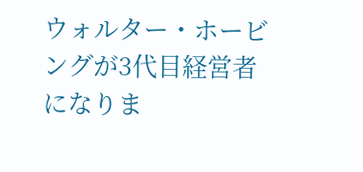ウォルター・ホービングが3代目経営者になりま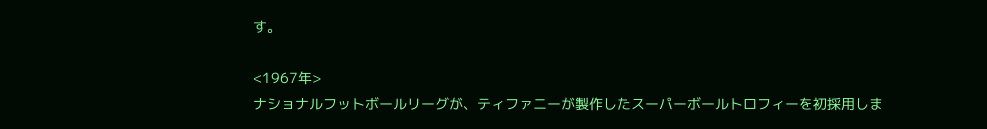す。

<1967年>
ナショナルフットボールリーグが、ティファニーが製作したスーパーボールトロフィーを初採用しま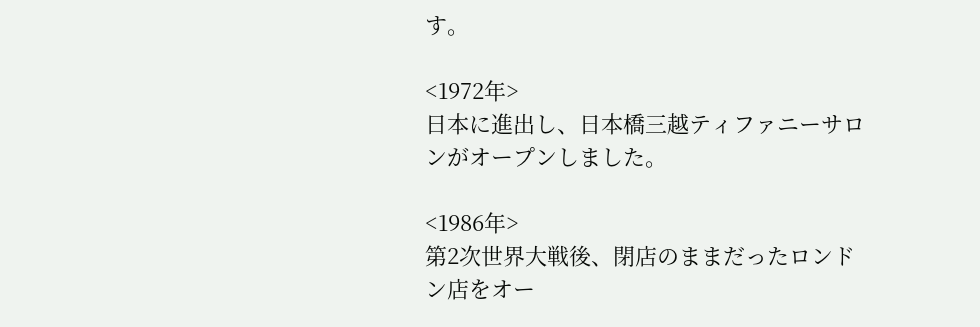す。

<1972年>
日本に進出し、日本橋三越ティファニーサロンがオープンしました。

<1986年>
第2次世界大戦後、閉店のままだったロンドン店をオー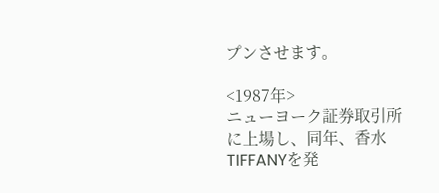プンさせます。

<1987年>
ニューヨーク証券取引所に上場し、同年、香水TIFFANYを発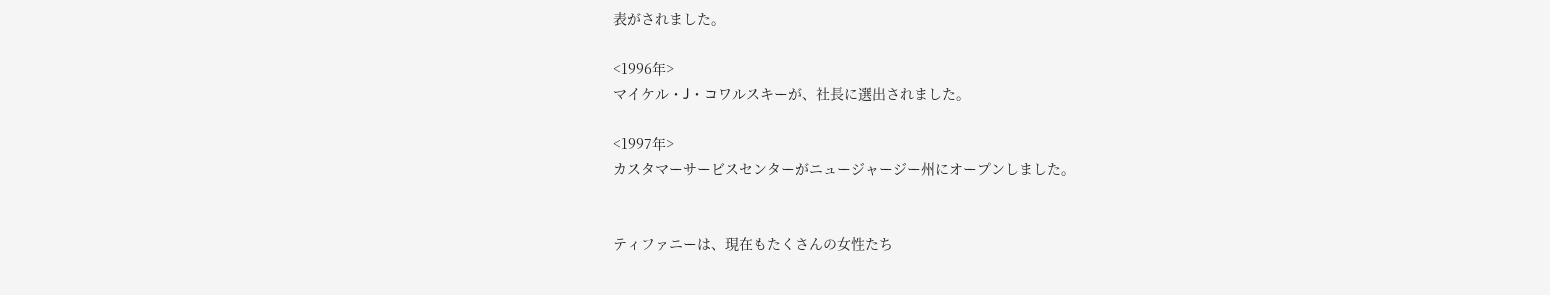表がされました。

<1996年>
マイケル・J・コワルスキーが、社長に選出されました。

<1997年>
カスタマーサービスセンターがニュージャージー州にオープンしました。


ティファニーは、現在もたくさんの女性たち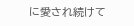に愛され続けて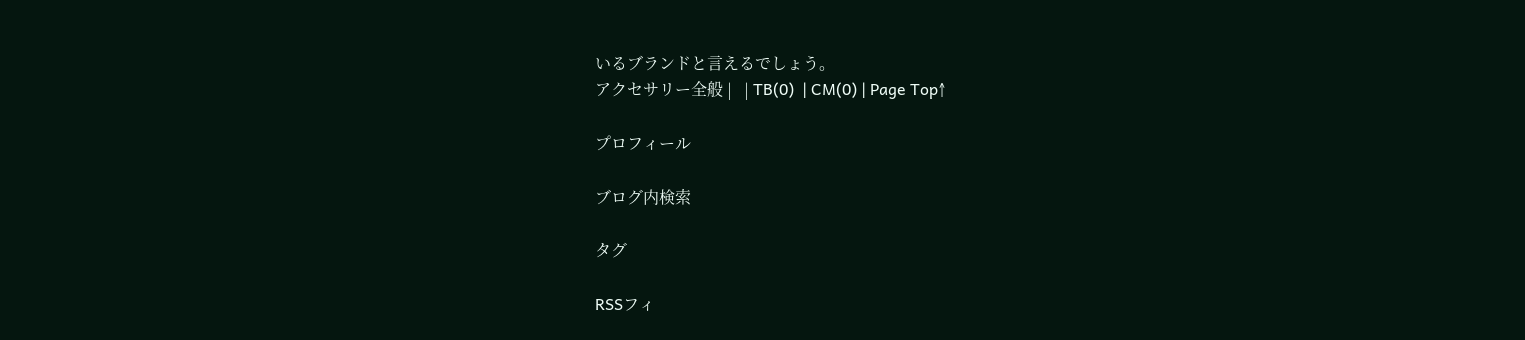いるブランドと言えるでしょう。
アクセサリー全般 |   | TB(0)  | CM(0) | Page Top↑

プロフィール

ブログ内検索

タグ

RSSフィ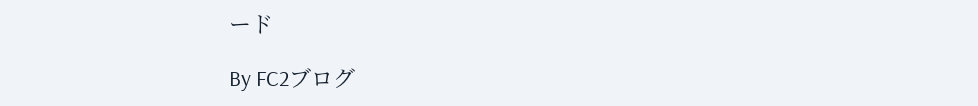ード

By FC2ブログ